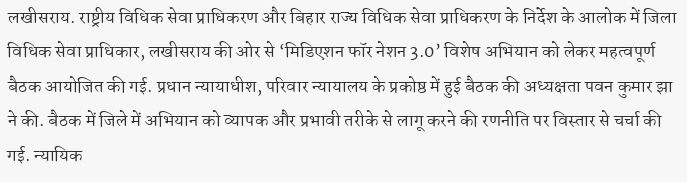लखीसराय. राष्ट्रीय विधिक सेवा प्राधिकरण और बिहार राज्य विधिक सेवा प्राधिकरण के निर्देश के आलोक में जिला विधिक सेवा प्राधिकार, लखीसराय की ओर से ‘मिडिएशन फॉर नेशन 3.0’ विशेष अभियान को लेकर महत्वपूर्ण बैठक आयोजित की गई. प्रधान न्यायाधीश, परिवार न्यायालय के प्रकोष्ठ में हुई बैठक की अध्यक्षता पवन कुमार झा ने की. बैठक में जिले में अभियान को व्यापक और प्रभावी तरीके से लागू करने की रणनीति पर विस्तार से चर्चा की गई. न्यायिक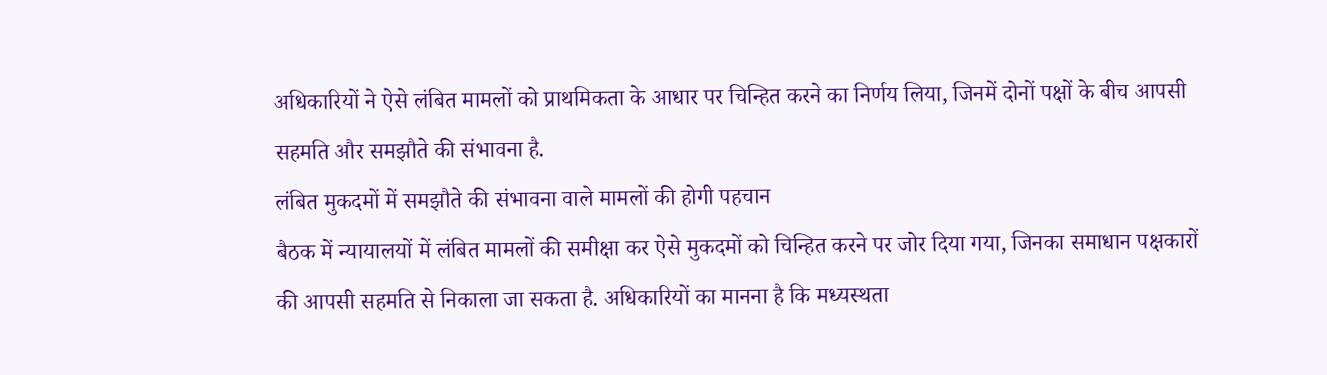अधिकारियों ने ऐसे लंबित मामलों को प्राथमिकता के आधार पर चिन्हित करने का निर्णय लिया, जिनमें दोनों पक्षों के बीच आपसी सहमति और समझौते की संभावना है.
लंबित मुकदमों में समझौते की संभावना वाले मामलों की होगी पहचान
बैठक में न्यायालयों में लंबित मामलों की समीक्षा कर ऐसे मुकदमों को चिन्हित करने पर जोर दिया गया, जिनका समाधान पक्षकारों की आपसी सहमति से निकाला जा सकता है. अधिकारियों का मानना है कि मध्यस्थता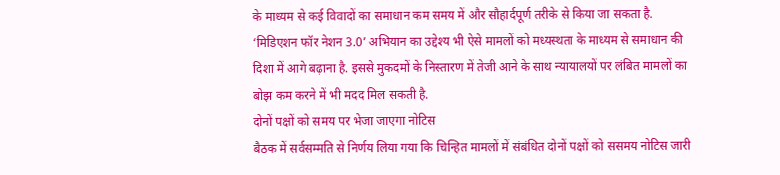के माध्यम से कई विवादों का समाधान कम समय में और सौहार्दपूर्ण तरीके से किया जा सकता है. ‘मिडिएशन फॉर नेशन 3.0’ अभियान का उद्देश्य भी ऐसे मामलों को मध्यस्थता के माध्यम से समाधान की दिशा में आगे बढ़ाना है. इससे मुकदमों के निस्तारण में तेजी आने के साथ न्यायालयों पर लंबित मामलों का बोझ कम करने में भी मदद मिल सकती है.
दोनों पक्षों को समय पर भेजा जाएगा नोटिस
बैठक में सर्वसम्मति से निर्णय लिया गया कि चिन्हित मामलों में संबंधित दोनों पक्षों को ससमय नोटिस जारी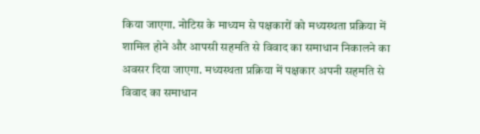किया जाएगा. नोटिस के माध्यम से पक्षकारों को मध्यस्थता प्रक्रिया में शामिल होने और आपसी सहमति से विवाद का समाधान निकालने का अवसर दिया जाएगा. मध्यस्थता प्रक्रिया में पक्षकार अपनी सहमति से विवाद का समाधान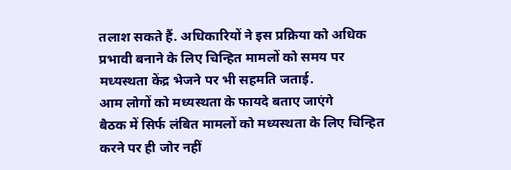तलाश सकते हैं. अधिकारियों ने इस प्रक्रिया को अधिक प्रभावी बनाने के लिए चिन्हित मामलों को समय पर मध्यस्थता केंद्र भेजने पर भी सहमति जताई.
आम लोगों को मध्यस्थता के फायदे बताए जाएंगे
बैठक में सिर्फ लंबित मामलों को मध्यस्थता के लिए चिन्हित करने पर ही जोर नहीं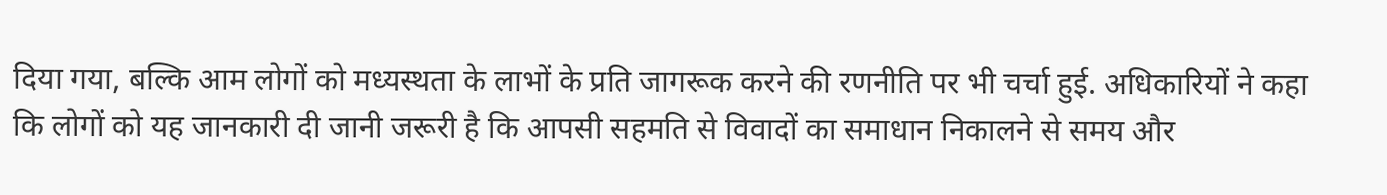दिया गया, बल्कि आम लोगों को मध्यस्थता के लाभों के प्रति जागरूक करने की रणनीति पर भी चर्चा हुई. अधिकारियों ने कहा कि लोगों को यह जानकारी दी जानी जरूरी है कि आपसी सहमति से विवादों का समाधान निकालने से समय और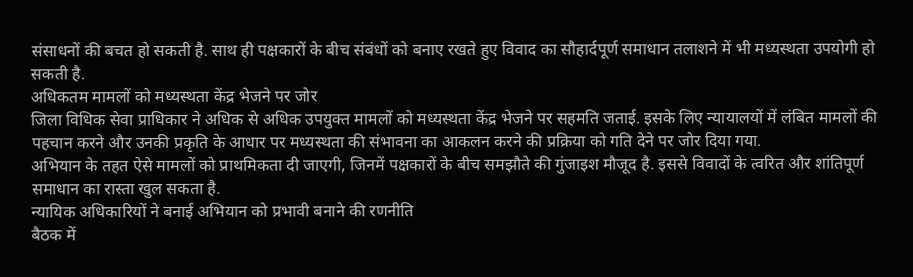संसाधनों की बचत हो सकती है. साथ ही पक्षकारों के बीच संबंधों को बनाए रखते हुए विवाद का सौहार्दपूर्ण समाधान तलाशने में भी मध्यस्थता उपयोगी हो सकती है.
अधिकतम मामलों को मध्यस्थता केंद्र भेजने पर जोर
जिला विधिक सेवा प्राधिकार ने अधिक से अधिक उपयुक्त मामलों को मध्यस्थता केंद्र भेजने पर सहमति जताई. इसके लिए न्यायालयों में लंबित मामलों की पहचान करने और उनकी प्रकृति के आधार पर मध्यस्थता की संभावना का आकलन करने की प्रक्रिया को गति देने पर जोर दिया गया.
अभियान के तहत ऐसे मामलों को प्राथमिकता दी जाएगी, जिनमें पक्षकारों के बीच समझौते की गुंजाइश मौजूद है. इससे विवादों के त्वरित और शांतिपूर्ण समाधान का रास्ता खुल सकता है.
न्यायिक अधिकारियों ने बनाई अभियान को प्रभावी बनाने की रणनीति
बैठक में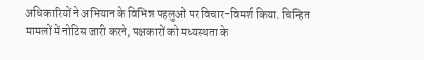अधिकारियों ने अभियान के विभिन्न पहलुओं पर विचार-विमर्श किया. चिन्हित मामलों में नोटिस जारी करने, पक्षकारों को मध्यस्थता के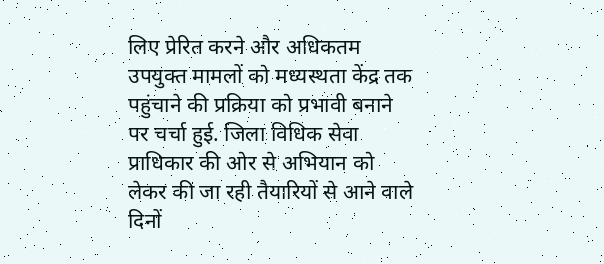लिए प्रेरित करने और अधिकतम उपयुक्त मामलों को मध्यस्थता केंद्र तक पहुंचाने की प्रक्रिया को प्रभावी बनाने पर चर्चा हुई. जिला विधिक सेवा प्राधिकार की ओर से अभियान को लेकर की जा रही तैयारियों से आने वाले दिनों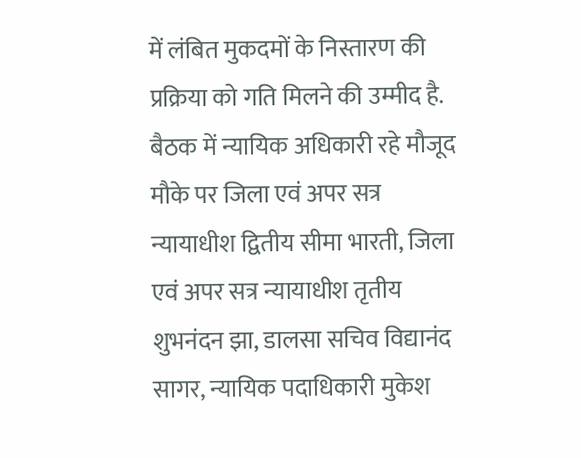में लंबित मुकदमों के निस्तारण की प्रक्रिया को गति मिलने की उम्मीद है.
बैठक में न्यायिक अधिकारी रहे मौजूद
मौके पर जिला एवं अपर सत्र न्यायाधीश द्वितीय सीमा भारती, जिला एवं अपर सत्र न्यायाधीश तृतीय शुभनंदन झा, डालसा सचिव विद्यानंद सागर, न्यायिक पदाधिकारी मुकेश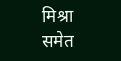मिश्रा समेत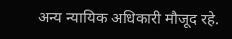अन्य न्यायिक अधिकारी मौजूद रहे.